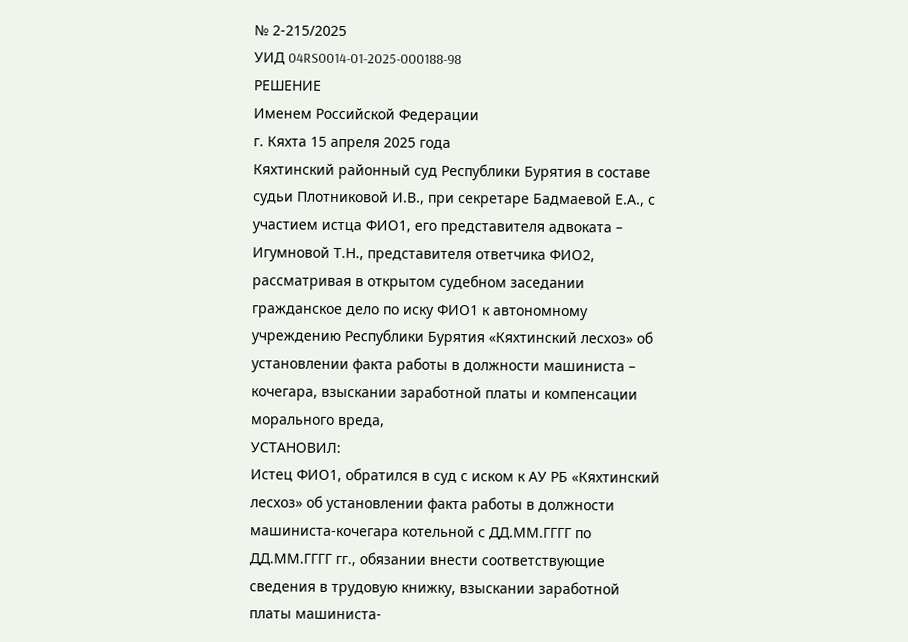№ 2-215/2025
УИД 04RS0014-01-2025-000188-98
РЕШЕНИЕ
Именем Российской Федерации
г. Кяхта 15 апреля 2025 года
Кяхтинский районный суд Республики Бурятия в составе судьи Плотниковой И.В., при секретаре Бадмаевой Е.А., с участием истца ФИО1, его представителя адвоката – Игумновой Т.Н., представителя ответчика ФИО2, рассматривая в открытом судебном заседании гражданское дело по иску ФИО1 к автономному учреждению Республики Бурятия «Кяхтинский лесхоз» об установлении факта работы в должности машиниста – кочегара, взыскании заработной платы и компенсации морального вреда,
УСТАНОВИЛ:
Истец ФИО1, обратился в суд с иском к АУ РБ «Кяхтинский лесхоз» об установлении факта работы в должности машиниста-кочегара котельной с ДД.ММ.ГГГГ по ДД.ММ.ГГГГ гг., обязании внести соответствующие сведения в трудовую книжку, взыскании заработной платы машиниста-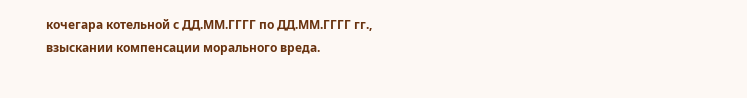кочегара котельной с ДД.ММ.ГГГГ по ДД.ММ.ГГГГ гг., взыскании компенсации морального вреда.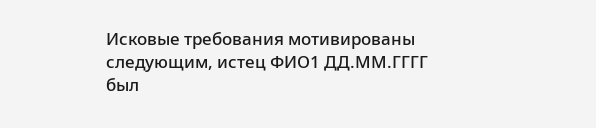Исковые требования мотивированы следующим, истец ФИО1 ДД.ММ.ГГГГ был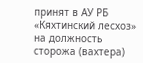принят в АУ РБ «Кяхтинский лесхоз» на должность сторожа (вахтера)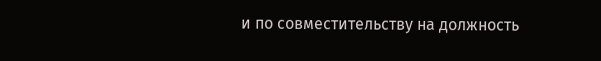и по совместительству на должность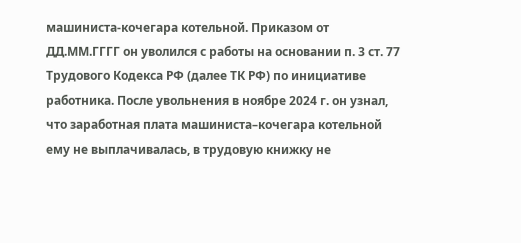машиниста-кочегара котельной. Приказом от ДД.ММ.ГГГГ он уволился с работы на основании п. 3 ст. 77 Трудового Кодекса РФ (далее ТК РФ) по инициативе работника. После увольнения в ноябре 2024 г. он узнал, что заработная плата машиниста–кочегара котельной ему не выплачивалась, в трудовую книжку не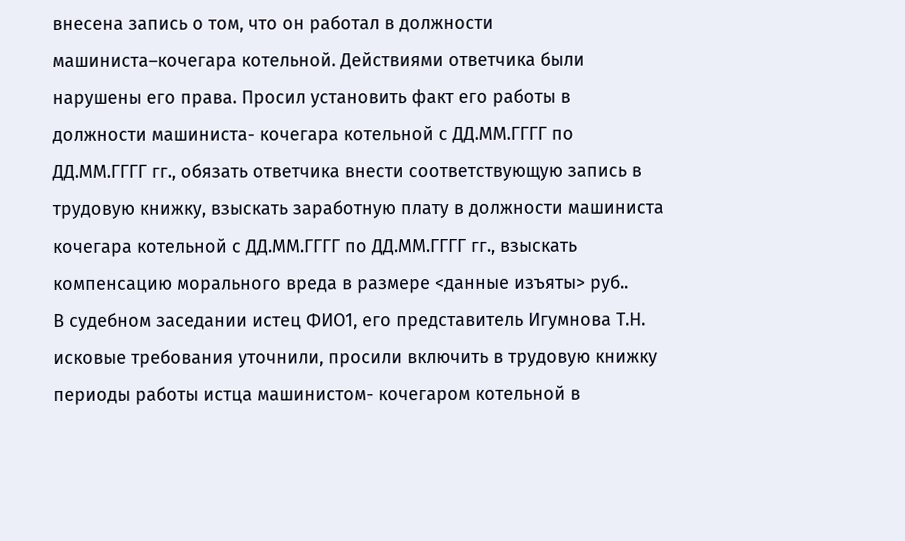внесена запись о том, что он работал в должности машиниста–кочегара котельной. Действиями ответчика были нарушены его права. Просил установить факт его работы в должности машиниста- кочегара котельной с ДД.ММ.ГГГГ по ДД.ММ.ГГГГ гг., обязать ответчика внести соответствующую запись в трудовую книжку, взыскать заработную плату в должности машиниста кочегара котельной с ДД.ММ.ГГГГ по ДД.ММ.ГГГГ гг., взыскать компенсацию морального вреда в размере <данные изъяты> руб..
В судебном заседании истец ФИО1, его представитель Игумнова Т.Н. исковые требования уточнили, просили включить в трудовую книжку периоды работы истца машинистом- кочегаром котельной в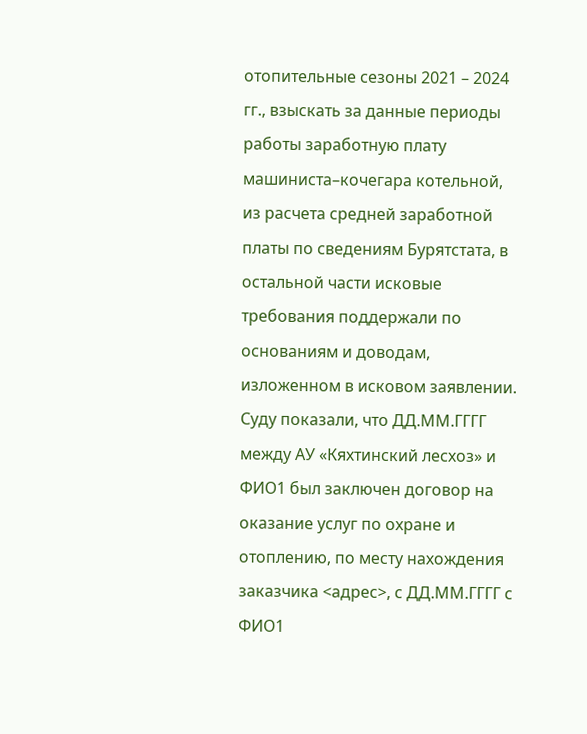отопительные сезоны 2021 – 2024 гг., взыскать за данные периоды работы заработную плату машиниста–кочегара котельной, из расчета средней заработной платы по сведениям Бурятстата, в остальной части исковые требования поддержали по основаниям и доводам, изложенном в исковом заявлении. Суду показали, что ДД.ММ.ГГГГ между АУ «Кяхтинский лесхоз» и ФИО1 был заключен договор на оказание услуг по охране и отоплению, по месту нахождения заказчика <адрес>, с ДД.ММ.ГГГГ с ФИО1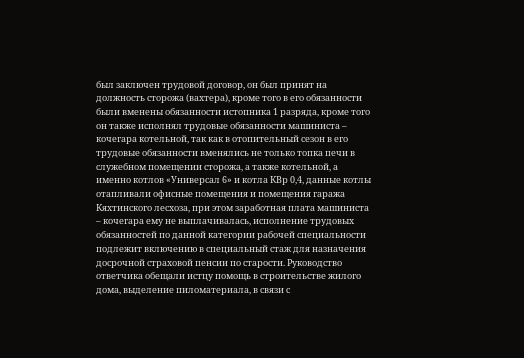был заключен трудовой договор, он был принят на должность сторожа (вахтера), кроме того в его обязанности были вменены обязанности истопника 1 разряда, кроме того он также исполнял трудовые обязанности машиниста – кочегара котельной, так как в отопительный сезон в его трудовые обязанности вменялись не только топка печи в служебном помещении сторожа, а также котельной, а именно котлов «Универсал 6» и котла КВр 0,4, данные котлы отапливали офисные помещения и помещения гаража Кяхтинского лесхоза, при этом заработная плата машиниста – кочегара ему не выплачивалась, исполнение трудовых обязанностей по данной категории рабочей специальности подлежит включению в специальный стаж для назначения досрочной страховой пенсии по старости. Руководство ответчика обещали истцу помощь в строительстве жилого дома, выделение пиломатериала, в связи с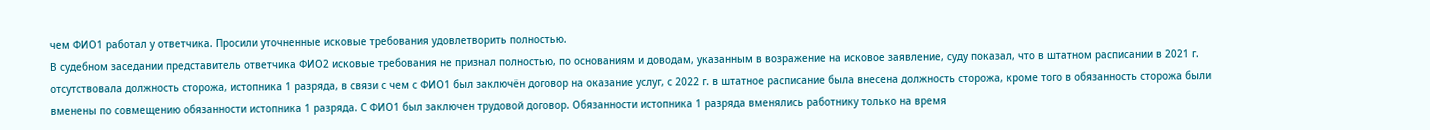чем ФИО1 работал у ответчика. Просили уточненные исковые требования удовлетворить полностью.
В судебном заседании представитель ответчика ФИО2 исковые требования не признал полностью, по основаниям и доводам, указанным в возражение на исковое заявление, суду показал, что в штатном расписании в 2021 г. отсутствовала должность сторожа, истопника 1 разряда, в связи с чем с ФИО1 был заключён договор на оказание услуг, с 2022 г. в штатное расписание была внесена должность сторожа, кроме того в обязанность сторожа были вменены по совмещению обязанности истопника 1 разряда. С ФИО1 был заключен трудовой договор. Обязанности истопника 1 разряда вменялись работнику только на время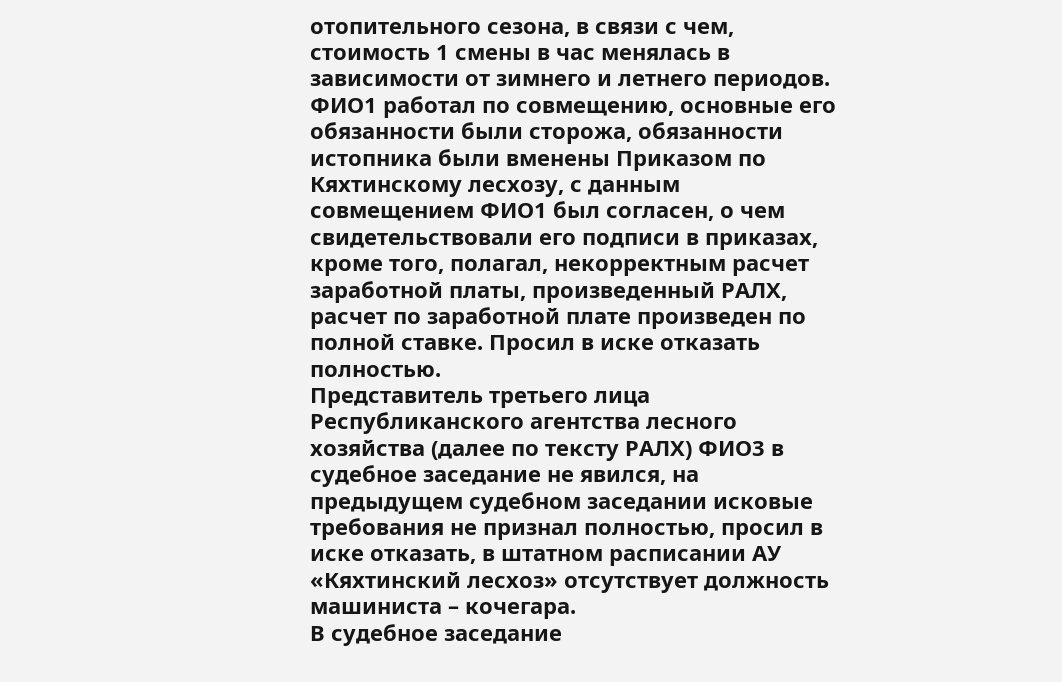отопительного сезона, в связи с чем, стоимость 1 смены в час менялась в зависимости от зимнего и летнего периодов. ФИО1 работал по совмещению, основные его обязанности были сторожа, обязанности истопника были вменены Приказом по Кяхтинскому лесхозу, с данным совмещением ФИО1 был согласен, о чем свидетельствовали его подписи в приказах, кроме того, полагал, некорректным расчет заработной платы, произведенный РАЛХ, расчет по заработной плате произведен по полной ставке. Просил в иске отказать полностью.
Представитель третьего лица Республиканского агентства лесного хозяйства (далее по тексту РАЛХ) ФИО3 в судебное заседание не явился, на предыдущем судебном заседании исковые требования не признал полностью, просил в иске отказать, в штатном расписании АУ «Кяхтинский лесхоз» отсутствует должность машиниста – кочегара.
В судебное заседание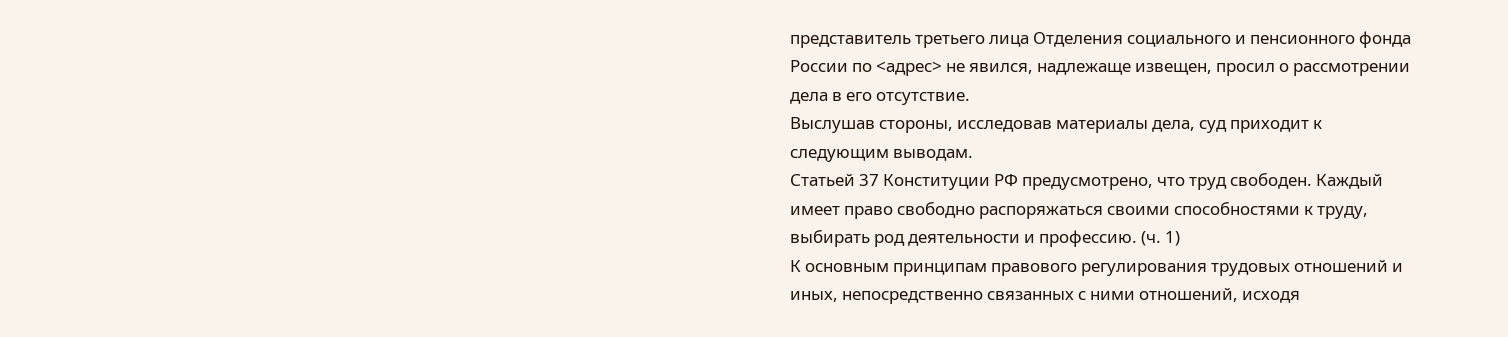представитель третьего лица Отделения социального и пенсионного фонда России по <адрес> не явился, надлежаще извещен, просил о рассмотрении дела в его отсутствие.
Выслушав стороны, исследовав материалы дела, суд приходит к следующим выводам.
Статьей 37 Конституции РФ предусмотрено, что труд свободен. Каждый имеет право свободно распоряжаться своими способностями к труду, выбирать род деятельности и профессию. (ч. 1)
К основным принципам правового регулирования трудовых отношений и иных, непосредственно связанных с ними отношений, исходя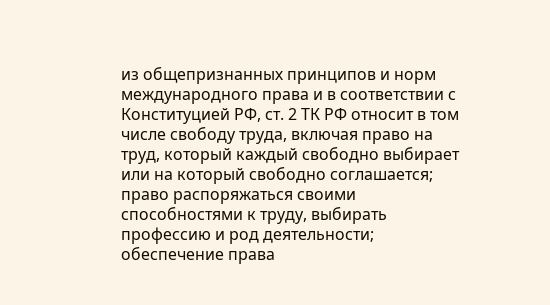из общепризнанных принципов и норм международного права и в соответствии с Конституцией РФ, ст. 2 ТК РФ относит в том числе свободу труда, включая право на труд, который каждый свободно выбирает или на который свободно соглашается; право распоряжаться своими способностями к труду, выбирать профессию и род деятельности; обеспечение права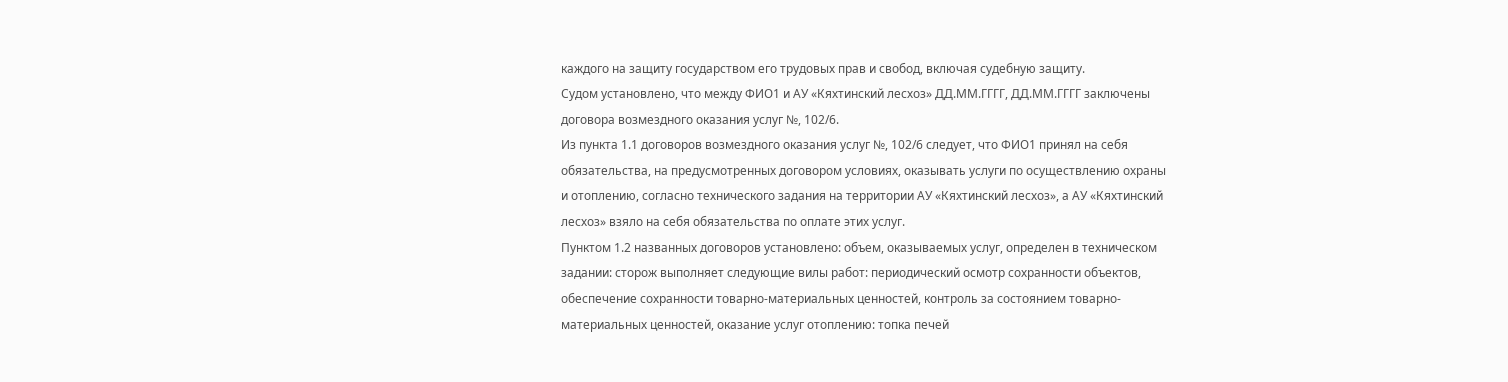каждого на защиту государством его трудовых прав и свобод, включая судебную защиту.
Судом установлено, что между ФИО1 и АУ «Кяхтинский лесхоз» ДД.ММ.ГГГГ, ДД.ММ.ГГГГ заключены договора возмездного оказания услуг №, 102/6.
Из пункта 1.1 договоров возмездного оказания услуг №, 102/6 следует, что ФИО1 принял на себя обязательства, на предусмотренных договором условиях, оказывать услуги по осуществлению охраны и отоплению, согласно технического задания на территории АУ «Кяхтинский лесхоз», а АУ «Кяхтинский лесхоз» взяло на себя обязательства по оплате этих услуг.
Пунктом 1.2 названных договоров установлено: объем, оказываемых услуг, определен в техническом задании: сторож выполняет следующие вилы работ: периодический осмотр сохранности объектов, обеспечение сохранности товарно-материальных ценностей, контроль за состоянием товарно-материальных ценностей, оказание услуг отоплению: топка печей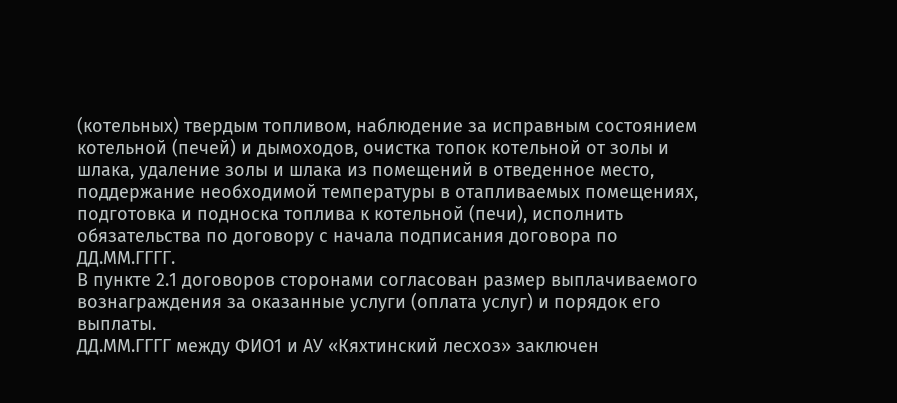(котельных) твердым топливом, наблюдение за исправным состоянием котельной (печей) и дымоходов, очистка топок котельной от золы и шлака, удаление золы и шлака из помещений в отведенное место, поддержание необходимой температуры в отапливаемых помещениях, подготовка и подноска топлива к котельной (печи), исполнить обязательства по договору с начала подписания договора по ДД.ММ.ГГГГ.
В пункте 2.1 договоров сторонами согласован размер выплачиваемого вознаграждения за оказанные услуги (оплата услуг) и порядок его выплаты.
ДД.ММ.ГГГГ между ФИО1 и АУ «Кяхтинский лесхоз» заключен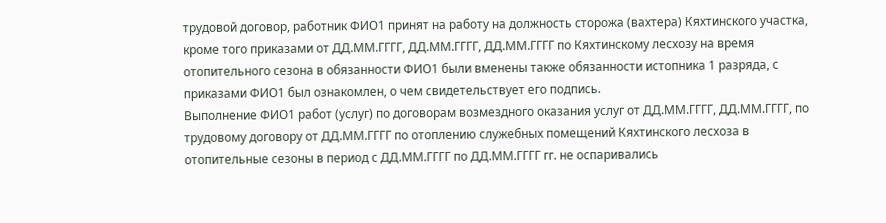трудовой договор, работник ФИО1 принят на работу на должность сторожа (вахтера) Кяхтинского участка, кроме того приказами от ДД.ММ.ГГГГ, ДД.ММ.ГГГГ, ДД.ММ.ГГГГ по Кяхтинскому лесхозу на время отопительного сезона в обязанности ФИО1 были вменены также обязанности истопника 1 разряда, с приказами ФИО1 был ознакомлен, о чем свидетельствует его подпись.
Выполнение ФИО1 работ (услуг) по договорам возмездного оказания услуг от ДД.ММ.ГГГГ, ДД.ММ.ГГГГ, по трудовому договору от ДД.ММ.ГГГГ по отоплению служебных помещений Кяхтинского лесхоза в отопительные сезоны в период с ДД.ММ.ГГГГ по ДД.ММ.ГГГГ гг. не оспаривались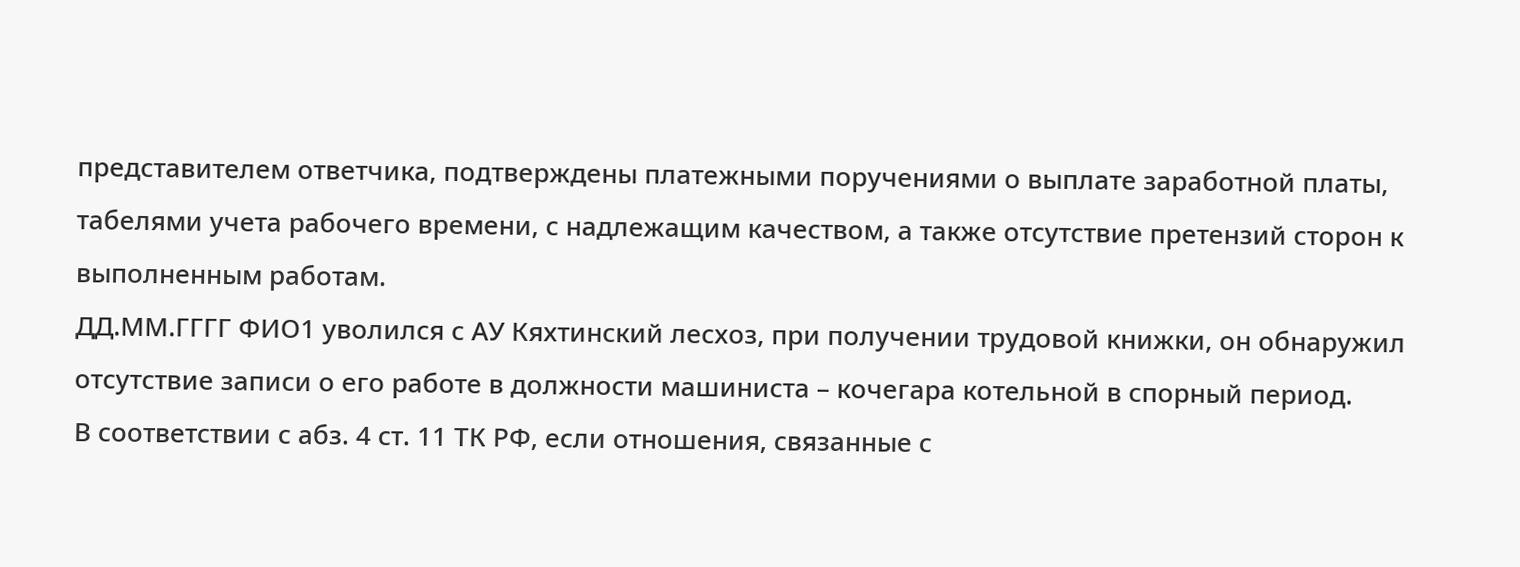представителем ответчика, подтверждены платежными поручениями о выплате заработной платы, табелями учета рабочего времени, с надлежащим качеством, а также отсутствие претензий сторон к выполненным работам.
ДД.ММ.ГГГГ ФИО1 уволился с АУ Кяхтинский лесхоз, при получении трудовой книжки, он обнаружил отсутствие записи о его работе в должности машиниста – кочегара котельной в спорный период.
В соответствии с абз. 4 ст. 11 ТК РФ, если отношения, связанные с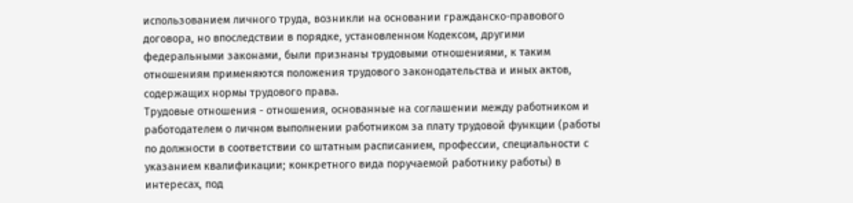использованием личного труда, возникли на основании гражданско-правового договора, но впоследствии в порядке, установленном Кодексом, другими федеральными законами, были признаны трудовыми отношениями, к таким отношениям применяются положения трудового законодательства и иных актов, содержащих нормы трудового права.
Трудовые отношения - отношения, основанные на соглашении между работником и работодателем о личном выполнении работником за плату трудовой функции (работы по должности в соответствии со штатным расписанием, профессии, специальности с указанием квалификации; конкретного вида поручаемой работнику работы) в интересах, под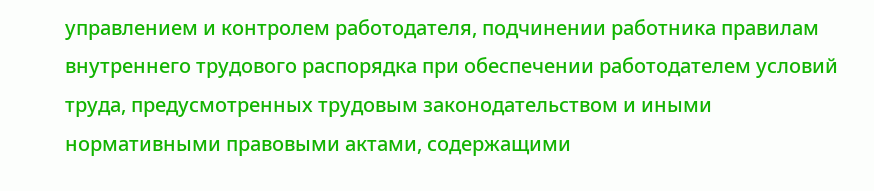управлением и контролем работодателя, подчинении работника правилам внутреннего трудового распорядка при обеспечении работодателем условий труда, предусмотренных трудовым законодательством и иными нормативными правовыми актами, содержащими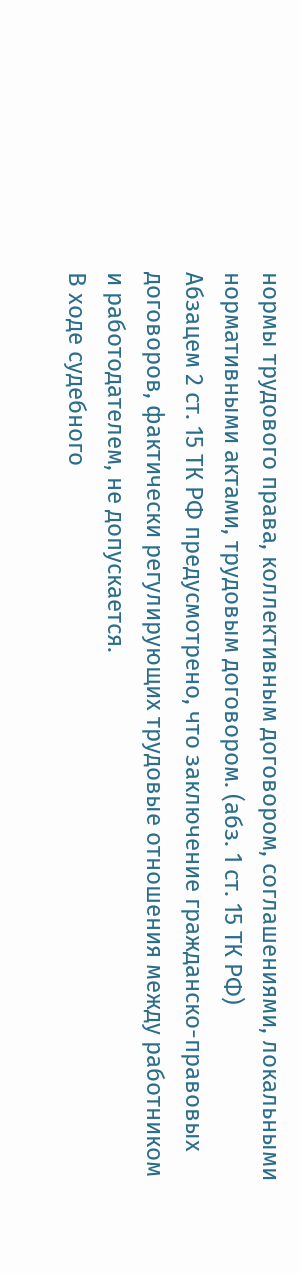нормы трудового права, коллективным договором, соглашениями, локальными нормативными актами, трудовым договором. (абз. 1 ст. 15 ТК РФ)
Абзацем 2 ст. 15 ТК РФ предусмотрено, что заключение гражданско-правовых договоров, фактически регулирующих трудовые отношения между работником и работодателем, не допускается.
В ходе судебного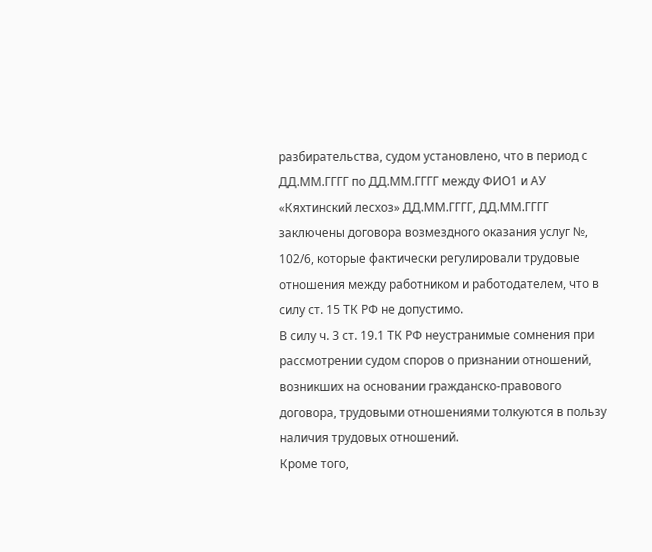разбирательства, судом установлено, что в период с ДД.ММ.ГГГГ по ДД.ММ.ГГГГ между ФИО1 и АУ «Кяхтинский лесхоз» ДД.ММ.ГГГГ, ДД.ММ.ГГГГ заключены договора возмездного оказания услуг №, 102/6, которые фактически регулировали трудовые отношения между работником и работодателем, что в силу ст. 15 ТК РФ не допустимо.
В силу ч. 3 ст. 19.1 ТК РФ неустранимые сомнения при рассмотрении судом споров о признании отношений, возникших на основании гражданско-правового договора, трудовыми отношениями толкуются в пользу наличия трудовых отношений.
Кроме того,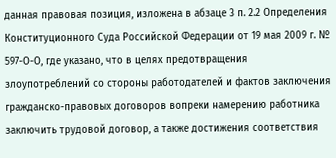данная правовая позиция, изложена в абзаце 3 п. 2.2 Определения Конституционного Суда Российской Федерации от 19 мая 2009 г. № 597-О-О, где указано, что в целях предотвращения злоупотреблений со стороны работодателей и фактов заключения гражданско-правовых договоров вопреки намерению работника заключить трудовой договор, а также достижения соответствия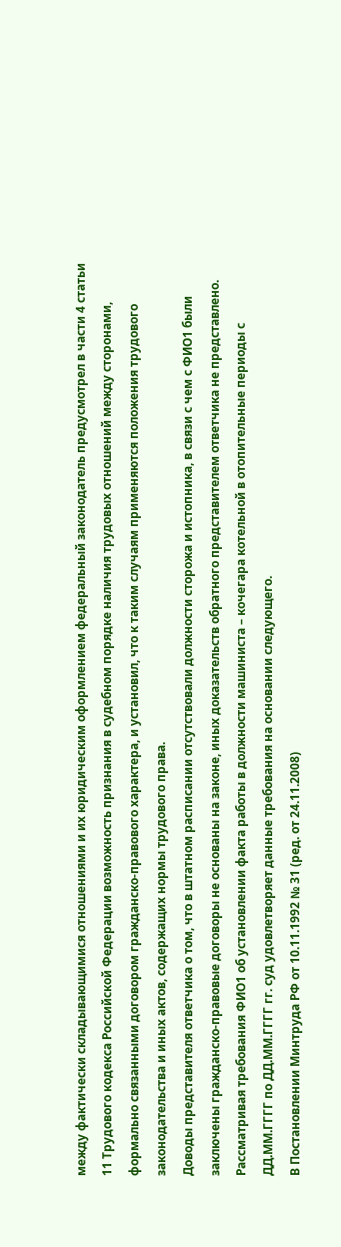между фактически складывающимися отношениями и их юридическим оформлением федеральный законодатель предусмотрел в части 4 статьи 11 Трудового кодекса Российской Федерации возможность признания в судебном порядке наличия трудовых отношений между сторонами, формально связанными договором гражданско-правового характера, и установил, что к таким случаям применяются положения трудового законодательства и иных актов, содержащих нормы трудового права.
Доводы представителя ответчика о том, что в штатном расписании отсутствовали должности сторожа и истопника, в связи с чем с ФИО1 были заключены гражданско-правовые договоры не основаны на законе, иных доказательств обратного представителем ответчика не представлено.
Рассматривая требования ФИО1 об установлении факта работы в должности машиниста – кочегара котельной в отопительные периоды с ДД.ММ.ГГГГ по ДД.ММ.ГГГГ гг. суд удовлетворяет данные требования на основании следующего.
В Постановлении Минтруда РФ от 10.11.1992 № 31 (ред. от 24.11.2008)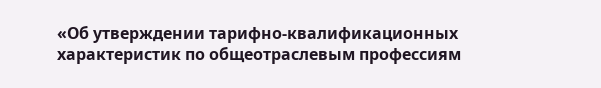«Об утверждении тарифно-квалификационных характеристик по общеотраслевым профессиям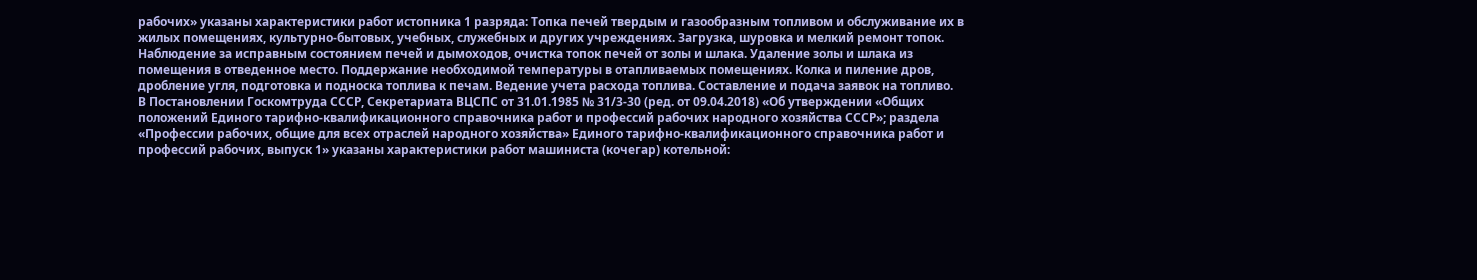рабочих» указаны характеристики работ истопника 1 разряда: Топка печей твердым и газообразным топливом и обслуживание их в жилых помещениях, культурно-бытовых, учебных, служебных и других учреждениях. Загрузка, шуровка и мелкий ремонт топок. Наблюдение за исправным состоянием печей и дымоходов, очистка топок печей от золы и шлака. Удаление золы и шлака из помещения в отведенное место. Поддержание необходимой температуры в отапливаемых помещениях. Колка и пиление дров, дробление угля, подготовка и подноска топлива к печам. Ведение учета расхода топлива. Составление и подача заявок на топливо.
В Постановлении Госкомтруда СССР, Секретариата ВЦСПС от 31.01.1985 № 31/3-30 (ред. от 09.04.2018) «Об утверждении «Общих положений Единого тарифно-квалификационного справочника работ и профессий рабочих народного хозяйства СССР»; раздела «Профессии рабочих, общие для всех отраслей народного хозяйства» Единого тарифно-квалификационного справочника работ и профессий рабочих, выпуск 1» указаны характеристики работ машиниста (кочегар) котельной: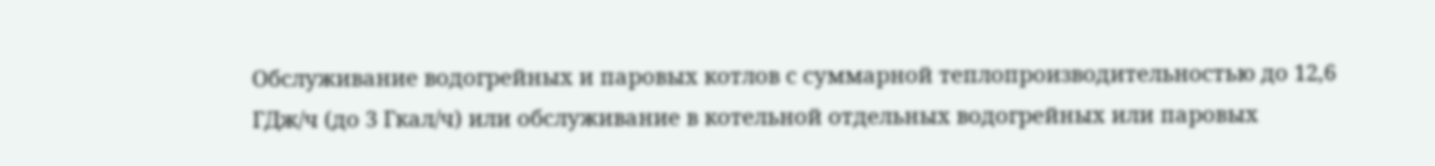Обслуживание водогрейных и паровых котлов с суммарной теплопроизводительностью до 12,6 ГДж/ч (до 3 Гкал/ч) или обслуживание в котельной отдельных водогрейных или паровых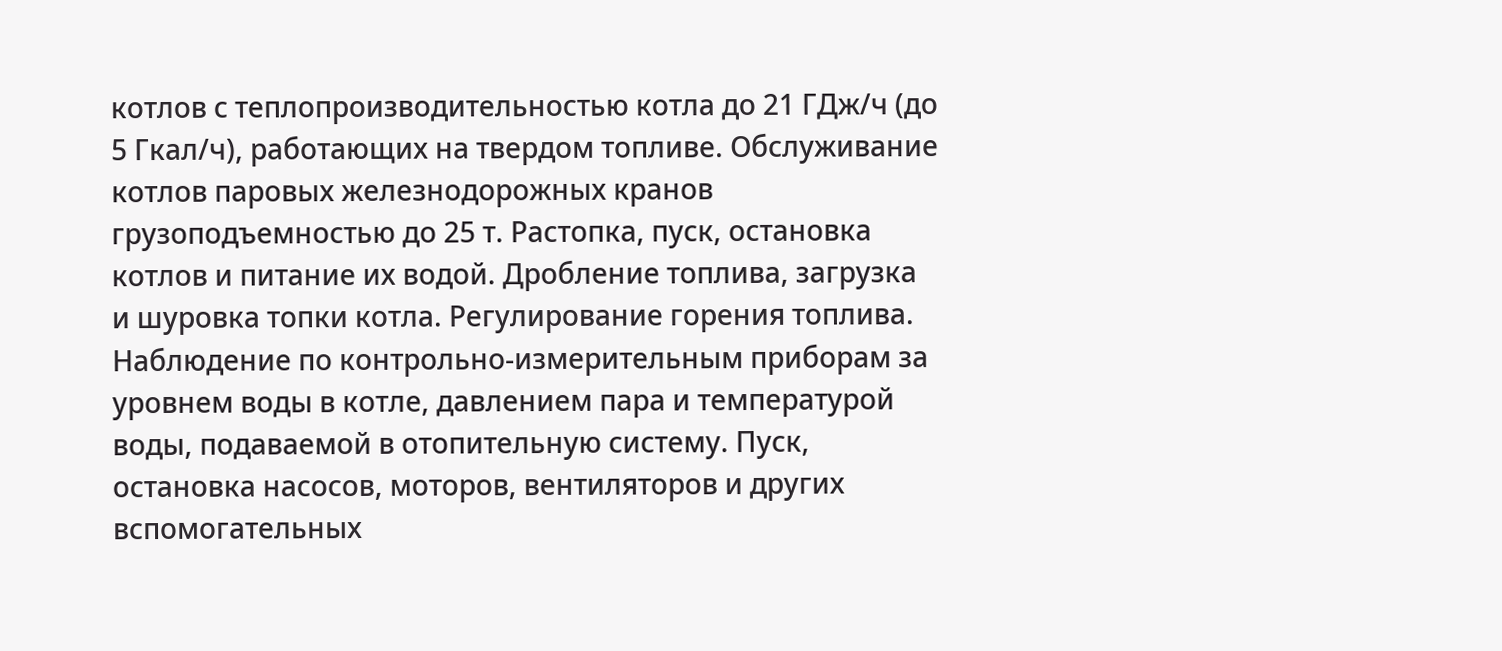котлов с теплопроизводительностью котла до 21 ГДж/ч (до 5 Гкал/ч), работающих на твердом топливе. Обслуживание котлов паровых железнодорожных кранов грузоподъемностью до 25 т. Растопка, пуск, остановка котлов и питание их водой. Дробление топлива, загрузка и шуровка топки котла. Регулирование горения топлива. Наблюдение по контрольно-измерительным приборам за уровнем воды в котле, давлением пара и температурой воды, подаваемой в отопительную систему. Пуск, остановка насосов, моторов, вентиляторов и других вспомогательных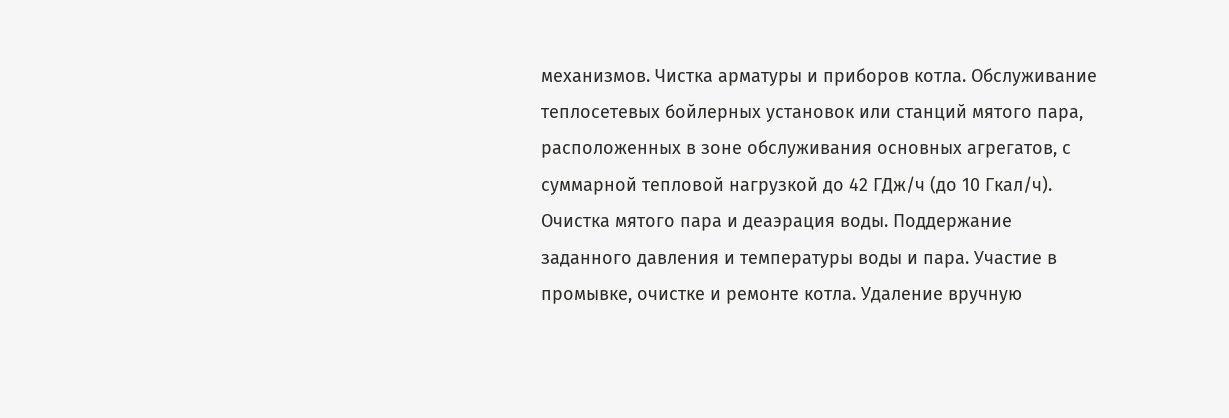механизмов. Чистка арматуры и приборов котла. Обслуживание теплосетевых бойлерных установок или станций мятого пара, расположенных в зоне обслуживания основных агрегатов, с суммарной тепловой нагрузкой до 42 ГДж/ч (до 10 Гкал/ч). Очистка мятого пара и деаэрация воды. Поддержание заданного давления и температуры воды и пара. Участие в промывке, очистке и ремонте котла. Удаление вручную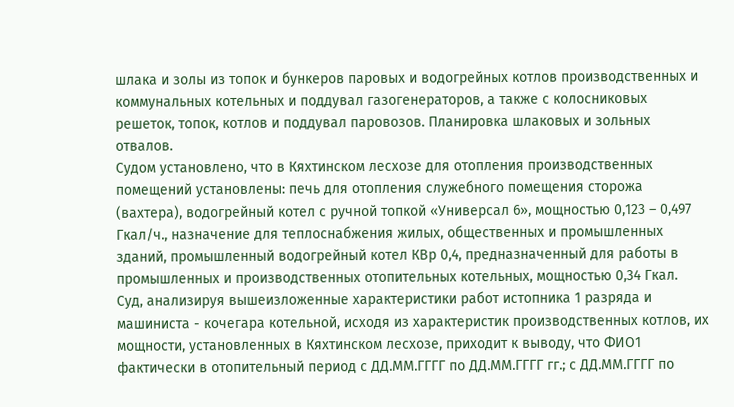шлака и золы из топок и бункеров паровых и водогрейных котлов производственных и коммунальных котельных и поддувал газогенераторов, а также с колосниковых решеток, топок, котлов и поддувал паровозов. Планировка шлаковых и зольных отвалов.
Судом установлено, что в Кяхтинском лесхозе для отопления производственных помещений установлены: печь для отопления служебного помещения сторожа (вахтера), водогрейный котел с ручной топкой «Универсал 6», мощностью 0,123 – 0,497 Гкал/ч., назначение для теплоснабжения жилых, общественных и промышленных зданий, промышленный водогрейный котел КВр 0,4, предназначенный для работы в промышленных и производственных отопительных котельных, мощностью 0,34 Гкал.
Суд, анализируя вышеизложенные характеристики работ истопника 1 разряда и машиниста - кочегара котельной, исходя из характеристик производственных котлов, их мощности, установленных в Кяхтинском лесхозе, приходит к выводу, что ФИО1 фактически в отопительный период с ДД.ММ.ГГГГ по ДД.ММ.ГГГГ гг.; с ДД.ММ.ГГГГ по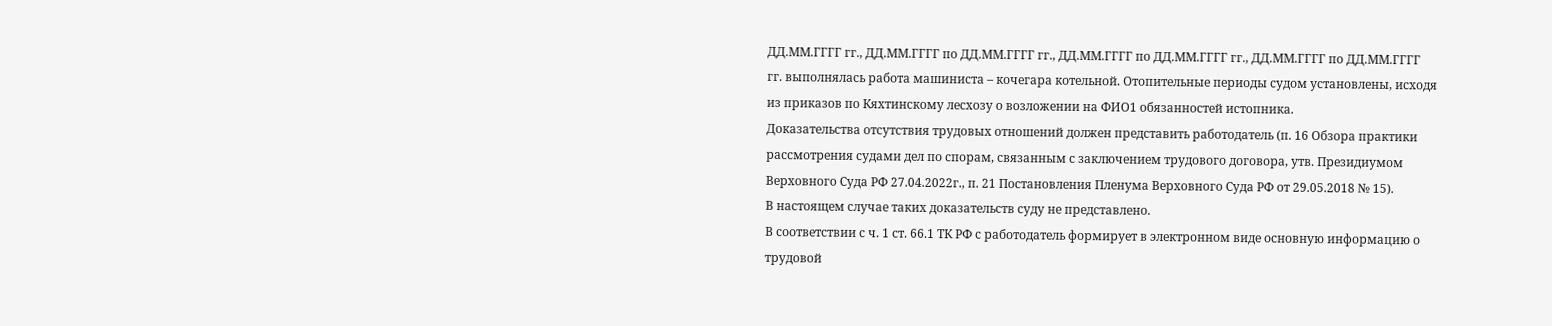ДД.ММ.ГГГГ гг., ДД.ММ.ГГГГ по ДД.ММ.ГГГГ гг., ДД.ММ.ГГГГ по ДД.ММ.ГГГГ гг., ДД.ММ.ГГГГ по ДД.ММ.ГГГГ гг. выполнялась работа машиниста – кочегара котельной. Отопительные периоды судом установлены, исходя из приказов по Кяхтинскому лесхозу о возложении на ФИО1 обязанностей истопника.
Доказательства отсутствия трудовых отношений должен представить работодатель (п. 16 Обзора практики рассмотрения судами дел по спорам, связанным с заключением трудового договора, утв. Президиумом Верховного Суда РФ 27.04.2022г., п. 21 Постановления Пленума Верховного Суда РФ от 29.05.2018 № 15).
В настоящем случае таких доказательств суду не представлено.
В соответствии с ч. 1 ст. 66.1 ТК РФ с работодатель формирует в электронном виде основную информацию о трудовой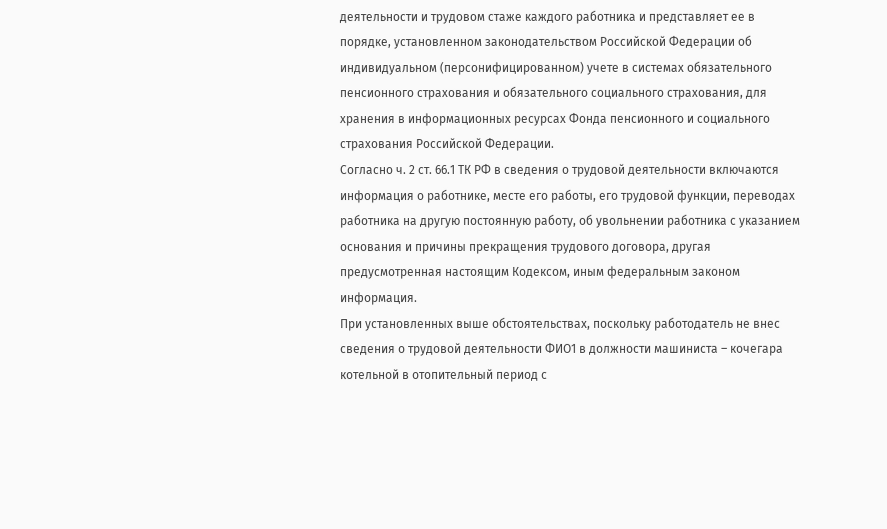деятельности и трудовом стаже каждого работника и представляет ее в порядке, установленном законодательством Российской Федерации об индивидуальном (персонифицированном) учете в системах обязательного пенсионного страхования и обязательного социального страхования, для хранения в информационных ресурсах Фонда пенсионного и социального страхования Российской Федерации.
Согласно ч. 2 ст. 66.1 ТК РФ в сведения о трудовой деятельности включаются информация о работнике, месте его работы, его трудовой функции, переводах работника на другую постоянную работу, об увольнении работника с указанием основания и причины прекращения трудового договора, другая предусмотренная настоящим Кодексом, иным федеральным законом информация.
При установленных выше обстоятельствах, поскольку работодатель не внес сведения о трудовой деятельности ФИО1 в должности машиниста – кочегара котельной в отопительный период с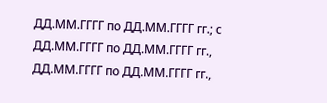ДД.ММ.ГГГГ по ДД.ММ.ГГГГ гг.; с ДД.ММ.ГГГГ по ДД.ММ.ГГГГ гг., ДД.ММ.ГГГГ по ДД.ММ.ГГГГ гг.,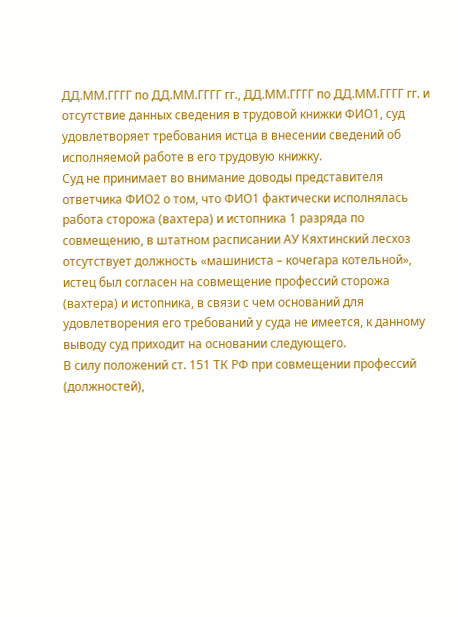ДД.ММ.ГГГГ по ДД.ММ.ГГГГ гг., ДД.ММ.ГГГГ по ДД.ММ.ГГГГ гг. и отсутствие данных сведения в трудовой книжки ФИО1, суд удовлетворяет требования истца в внесении сведений об исполняемой работе в его трудовую книжку.
Суд не принимает во внимание доводы представителя ответчика ФИО2 о том, что ФИО1 фактически исполнялась работа сторожа (вахтера) и истопника 1 разряда по совмещению, в штатном расписании АУ Кяхтинский лесхоз отсутствует должность «машиниста – кочегара котельной», истец был согласен на совмещение профессий сторожа (вахтера) и истопника, в связи с чем оснований для удовлетворения его требований у суда не имеется, к данному выводу суд приходит на основании следующего.
В силу положений ст. 151 ТК РФ при совмещении профессий (должностей),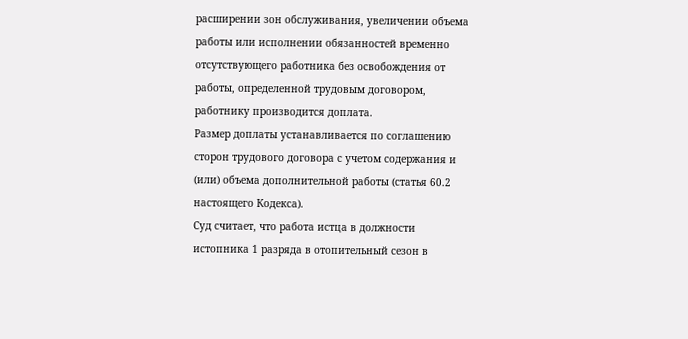расширении зон обслуживания, увеличении объема работы или исполнении обязанностей временно отсутствующего работника без освобождения от работы, определенной трудовым договором, работнику производится доплата.
Размер доплаты устанавливается по соглашению сторон трудового договора с учетом содержания и (или) объема дополнительной работы (статья 60.2 настоящего Кодекса).
Суд считает, что работа истца в должности истопника 1 разряда в отопительный сезон в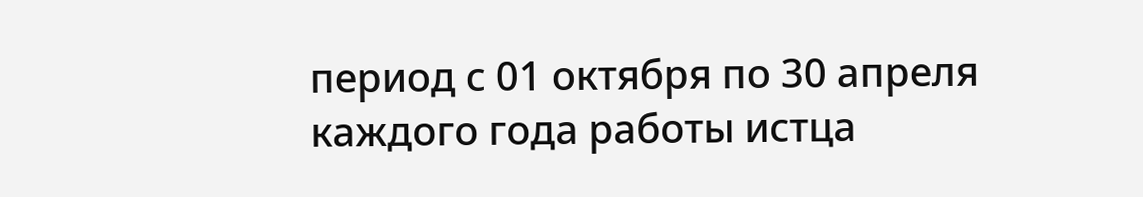период с 01 октября по 30 апреля каждого года работы истца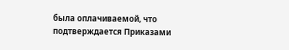была оплачиваемой, что подтверждается Приказами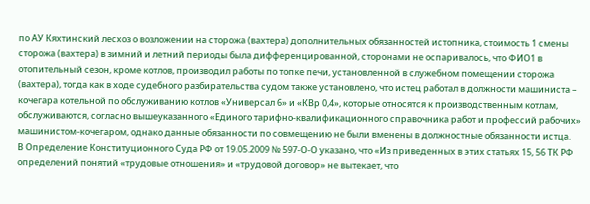по АУ Кяхтинский лесхоз о возложении на сторожа (вахтера) дополнительных обязанностей истопника, стоимость 1 смены сторожа (вахтера) в зимний и летний периоды была дифференцированной, сторонами не оспаривалось, что ФИО1 в отопительный сезон, кроме котлов, производил работы по топке печи, установленной в служебном помещении сторожа (вахтера), тогда как в ходе судебного разбирательства судом также установлено, что истец работал в должности машиниста – кочегара котельной по обслуживанию котлов «Универсал 6» и «КВр 0,4», которые относятся к производственным котлам, обслуживаются, согласно вышеуказанного «Единого тарифно-квалификационного справочника работ и профессий рабочих» машинистом-кочегаром, однако данные обязанности по совмещению не были вменены в должностные обязанности истца.
В Определение Конституционного Суда РФ от 19.05.2009 № 597-О-О указано, что «Из приведенных в этих статьях 15, 56 ТК РФ определений понятий «трудовые отношения» и «трудовой договор» не вытекает, что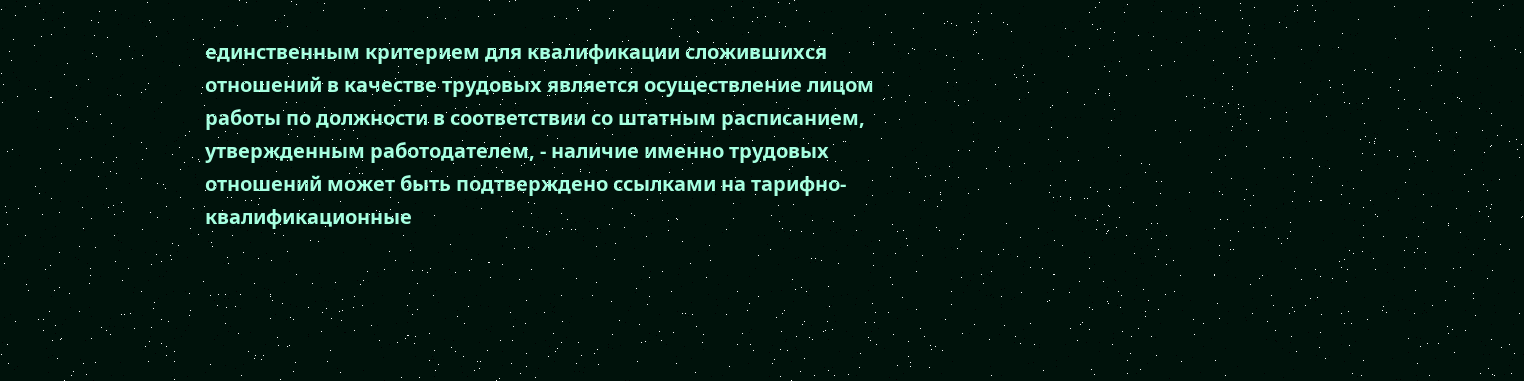единственным критерием для квалификации сложившихся отношений в качестве трудовых является осуществление лицом работы по должности в соответствии со штатным расписанием, утвержденным работодателем, - наличие именно трудовых отношений может быть подтверждено ссылками на тарифно-квалификационные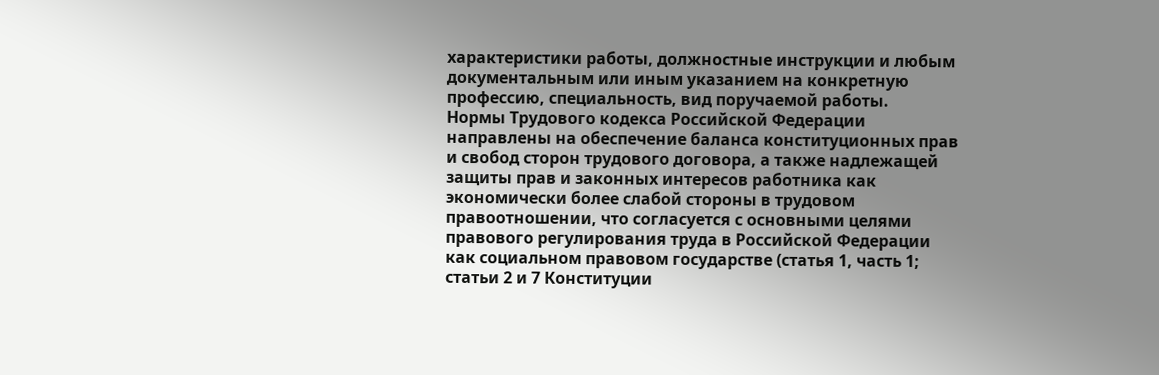характеристики работы, должностные инструкции и любым документальным или иным указанием на конкретную профессию, специальность, вид поручаемой работы.
Нормы Трудового кодекса Российской Федерации направлены на обеспечение баланса конституционных прав и свобод сторон трудового договора, а также надлежащей защиты прав и законных интересов работника как экономически более слабой стороны в трудовом правоотношении, что согласуется с основными целями правового регулирования труда в Российской Федерации как социальном правовом государстве (статья 1, часть 1; статьи 2 и 7 Конституции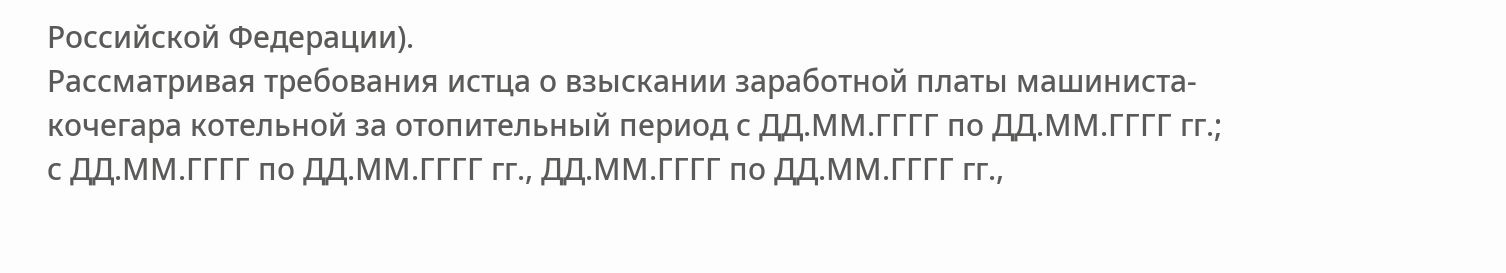Российской Федерации).
Рассматривая требования истца о взыскании заработной платы машиниста-кочегара котельной за отопительный период с ДД.ММ.ГГГГ по ДД.ММ.ГГГГ гг.; с ДД.ММ.ГГГГ по ДД.ММ.ГГГГ гг., ДД.ММ.ГГГГ по ДД.ММ.ГГГГ гг.,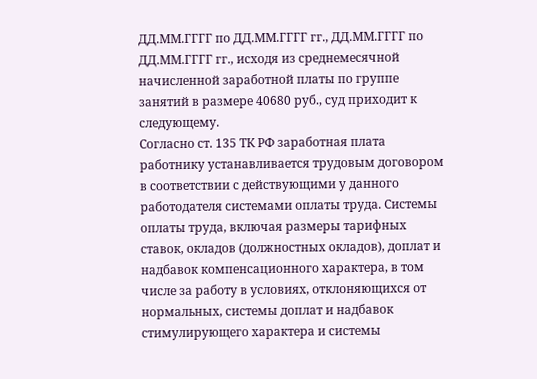ДД.ММ.ГГГГ по ДД.ММ.ГГГГ гг., ДД.ММ.ГГГГ по ДД.ММ.ГГГГ гг., исходя из среднемесячной начисленной заработной платы по группе занятий в размере 40680 руб., суд приходит к следующему.
Согласно ст. 135 ТК РФ заработная плата работнику устанавливается трудовым договором в соответствии с действующими у данного работодателя системами оплаты труда. Системы оплаты труда, включая размеры тарифных ставок, окладов (должностных окладов), доплат и надбавок компенсационного характера, в том числе за работу в условиях, отклоняющихся от нормальных, системы доплат и надбавок стимулирующего характера и системы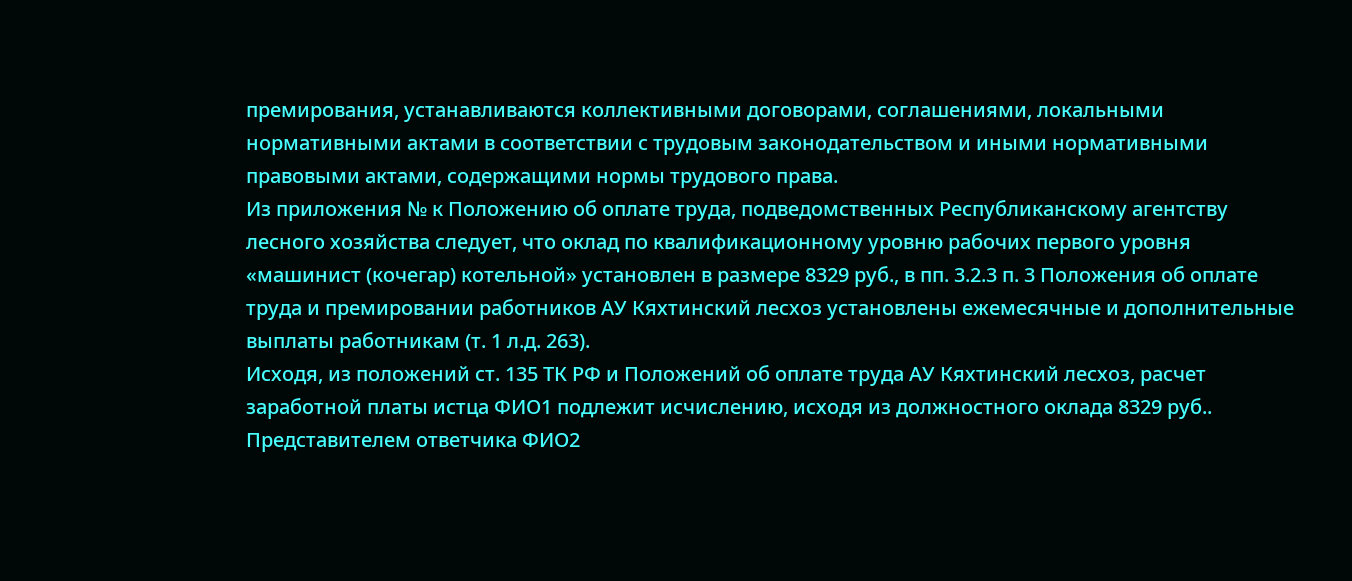премирования, устанавливаются коллективными договорами, соглашениями, локальными нормативными актами в соответствии с трудовым законодательством и иными нормативными правовыми актами, содержащими нормы трудового права.
Из приложения № к Положению об оплате труда, подведомственных Республиканскому агентству лесного хозяйства следует, что оклад по квалификационному уровню рабочих первого уровня «машинист (кочегар) котельной» установлен в размере 8329 руб., в пп. 3.2.3 п. 3 Положения об оплате труда и премировании работников АУ Кяхтинский лесхоз установлены ежемесячные и дополнительные выплаты работникам (т. 1 л.д. 263).
Исходя, из положений ст. 135 ТК РФ и Положений об оплате труда АУ Кяхтинский лесхоз, расчет заработной платы истца ФИО1 подлежит исчислению, исходя из должностного оклада 8329 руб..
Представителем ответчика ФИО2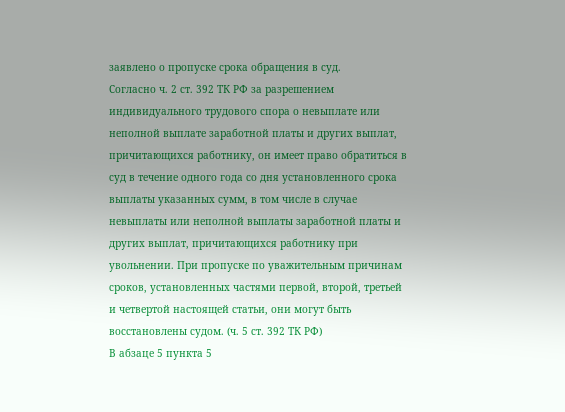заявлено о пропуске срока обращения в суд.
Согласно ч. 2 ст. 392 ТК РФ за разрешением индивидуального трудового спора о невыплате или неполной выплате заработной платы и других выплат, причитающихся работнику, он имеет право обратиться в суд в течение одного года со дня установленного срока выплаты указанных сумм, в том числе в случае невыплаты или неполной выплаты заработной платы и других выплат, причитающихся работнику при увольнении. При пропуске по уважительным причинам сроков, установленных частями первой, второй, третьей и четвертой настоящей статьи, они могут быть восстановлены судом. (ч. 5 ст. 392 ТК РФ)
В абзаце 5 пункта 5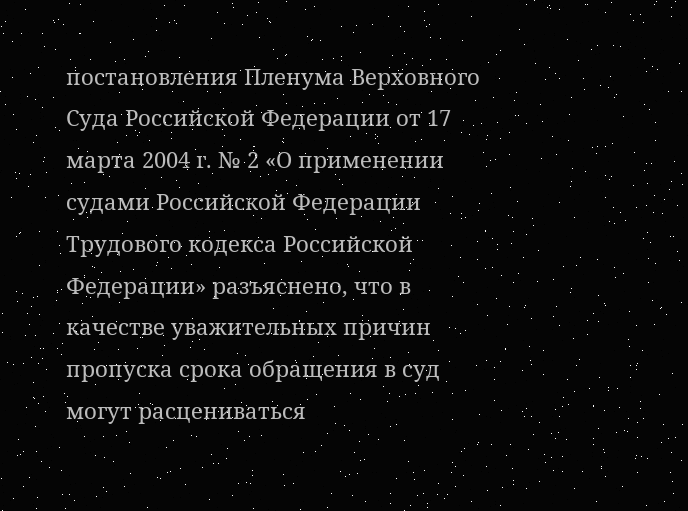постановления Пленума Верховного Суда Российской Федерации от 17 марта 2004 г. № 2 «О применении судами Российской Федерации Трудового кодекса Российской Федерации» разъяснено, что в качестве уважительных причин пропуска срока обращения в суд могут расцениваться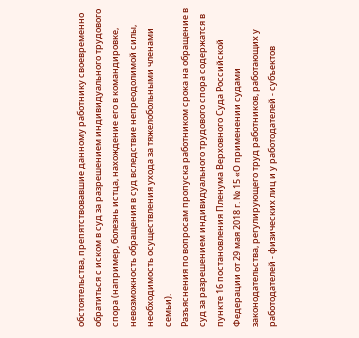обстоятельства, препятствовавшие данному работнику своевременно обратиться с иском в суд за разрешением индивидуального трудового спора (например, болезнь истца, нахождение его в командировке, невозможность обращения в суд вследствие непреодолимой силы, необходимость осуществления ухода за тяжелобольными членами семьи).
Разъяснения по вопросам пропуска работником срока на обращение в суд за разрешением индивидуального трудового спора содержатся в пункте 16 постановления Пленума Верховного Суда Российской Федерации от 29 мая 2018 г. № 15 «О применении судами законодательства, регулирующего труд работников, работающих у работодателей - физических лиц и у работодателей - субъектов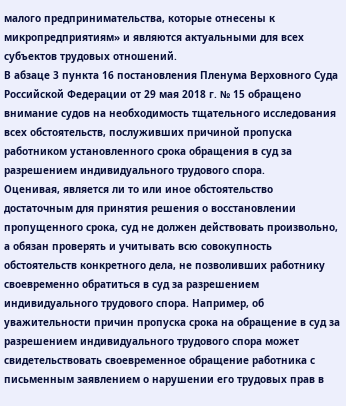малого предпринимательства, которые отнесены к микропредприятиям» и являются актуальными для всех субъектов трудовых отношений.
В абзаце 3 пункта 16 постановления Пленума Верховного Суда Российской Федерации от 29 мая 2018 г. № 15 обращено внимание судов на необходимость тщательного исследования всех обстоятельств, послуживших причиной пропуска работником установленного срока обращения в суд за разрешением индивидуального трудового спора.
Оценивая, является ли то или иное обстоятельство достаточным для принятия решения о восстановлении пропущенного срока, суд не должен действовать произвольно, а обязан проверять и учитывать всю совокупность обстоятельств конкретного дела, не позволивших работнику своевременно обратиться в суд за разрешением индивидуального трудового спора. Например, об уважительности причин пропуска срока на обращение в суд за разрешением индивидуального трудового спора может свидетельствовать своевременное обращение работника с письменным заявлением о нарушении его трудовых прав в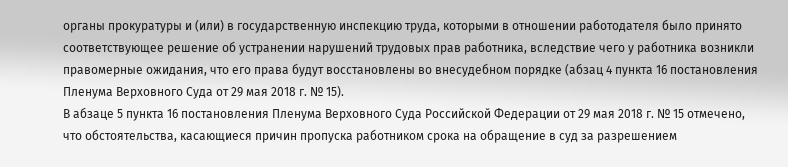органы прокуратуры и (или) в государственную инспекцию труда, которыми в отношении работодателя было принято соответствующее решение об устранении нарушений трудовых прав работника, вследствие чего у работника возникли правомерные ожидания, что его права будут восстановлены во внесудебном порядке (абзац 4 пункта 16 постановления Пленума Верховного Суда от 29 мая 2018 г. № 15).
В абзаце 5 пункта 16 постановления Пленума Верховного Суда Российской Федерации от 29 мая 2018 г. № 15 отмечено, что обстоятельства, касающиеся причин пропуска работником срока на обращение в суд за разрешением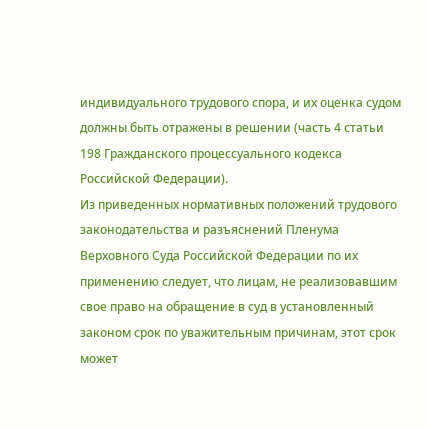индивидуального трудового спора, и их оценка судом должны быть отражены в решении (часть 4 статьи 198 Гражданского процессуального кодекса Российской Федерации).
Из приведенных нормативных положений трудового законодательства и разъяснений Пленума Верховного Суда Российской Федерации по их применению следует, что лицам, не реализовавшим свое право на обращение в суд в установленный законом срок по уважительным причинам, этот срок может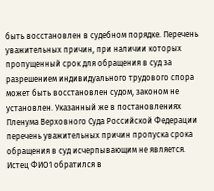быть восстановлен в судебном порядке. Перечень уважительных причин, при наличии которых пропущенный срок для обращения в суд за разрешением индивидуального трудового спора может быть восстановлен судом, законом не установлен. Указанный же в постановлениях Пленума Верховного Суда Российской Федерации перечень уважительных причин пропуска срока обращения в суд исчерпывающим не является.
Истец ФИО1 обратился в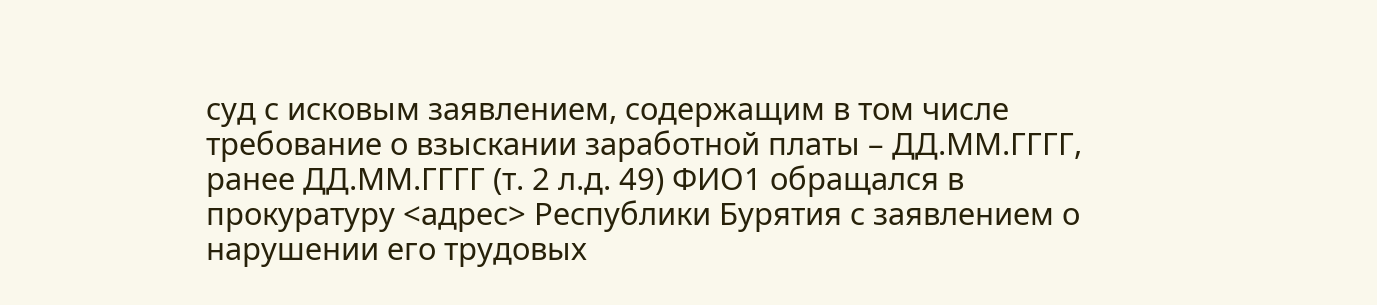суд с исковым заявлением, содержащим в том числе требование о взыскании заработной платы – ДД.ММ.ГГГГ, ранее ДД.ММ.ГГГГ (т. 2 л.д. 49) ФИО1 обращался в прокуратуру <адрес> Республики Бурятия с заявлением о нарушении его трудовых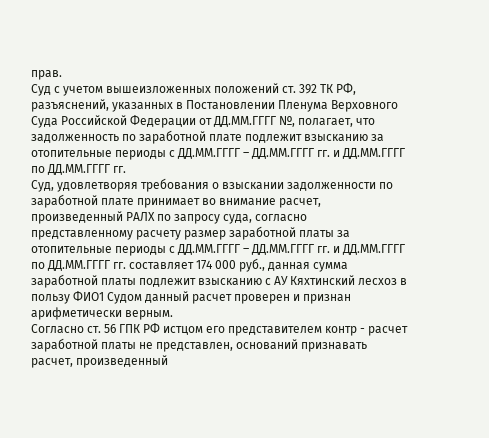прав.
Суд с учетом вышеизложенных положений ст. 392 ТК РФ, разъяснений, указанных в Постановлении Пленума Верховного Суда Российской Федерации от ДД.ММ.ГГГГ №, полагает, что задолженность по заработной плате подлежит взысканию за отопительные периоды с ДД.ММ.ГГГГ – ДД.ММ.ГГГГ гг. и ДД.ММ.ГГГГ по ДД.ММ.ГГГГ гг.
Суд, удовлетворяя требования о взыскании задолженности по заработной плате принимает во внимание расчет, произведенный РАЛХ по запросу суда, согласно представленному расчету размер заработной платы за отопительные периоды с ДД.ММ.ГГГГ – ДД.ММ.ГГГГ гг. и ДД.ММ.ГГГГ по ДД.ММ.ГГГГ гг. составляет 174 000 руб., данная сумма заработной платы подлежит взысканию с АУ Кяхтинский лесхоз в пользу ФИО1 Судом данный расчет проверен и признан арифметически верным.
Согласно ст. 56 ГПК РФ истцом его представителем контр - расчет заработной платы не представлен, оснований признавать расчет, произведенный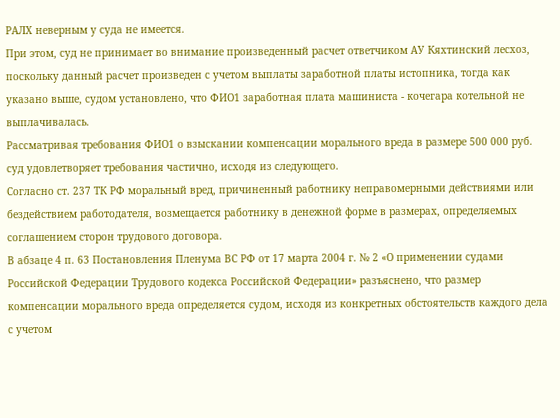РАЛХ неверным у суда не имеется.
При этом, суд не принимает во внимание произведенный расчет ответчиком АУ Кяхтинский лесхоз, поскольку данный расчет произведен с учетом выплаты заработной платы истопника, тогда как указано выше, судом установлено, что ФИО1 заработная плата машиниста - кочегара котельной не выплачивалась.
Рассматривая требования ФИО1 о взыскании компенсации морального вреда в размере 500 000 руб. суд удовлетворяет требования частично, исходя из следующего.
Согласно ст. 237 ТК РФ моральный вред, причиненный работнику неправомерными действиями или бездействием работодателя, возмещается работнику в денежной форме в размерах, определяемых соглашением сторон трудового договора.
В абзаце 4 п. 63 Постановления Пленума ВС РФ от 17 марта 2004 г. № 2 «О применении судами Российской Федерации Трудового кодекса Российской Федерации» разъяснено, что размер компенсации морального вреда определяется судом, исходя из конкретных обстоятельств каждого дела с учетом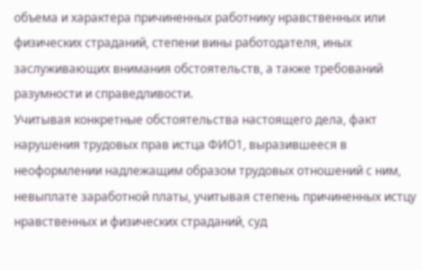объема и характера причиненных работнику нравственных или физических страданий, степени вины работодателя, иных заслуживающих внимания обстоятельств, а также требований разумности и справедливости.
Учитывая конкретные обстоятельства настоящего дела, факт нарушения трудовых прав истца ФИО1, выразившееся в неоформлении надлежащим образом трудовых отношений с ним, невыплате заработной платы, учитывая степень причиненных истцу нравственных и физических страданий, суд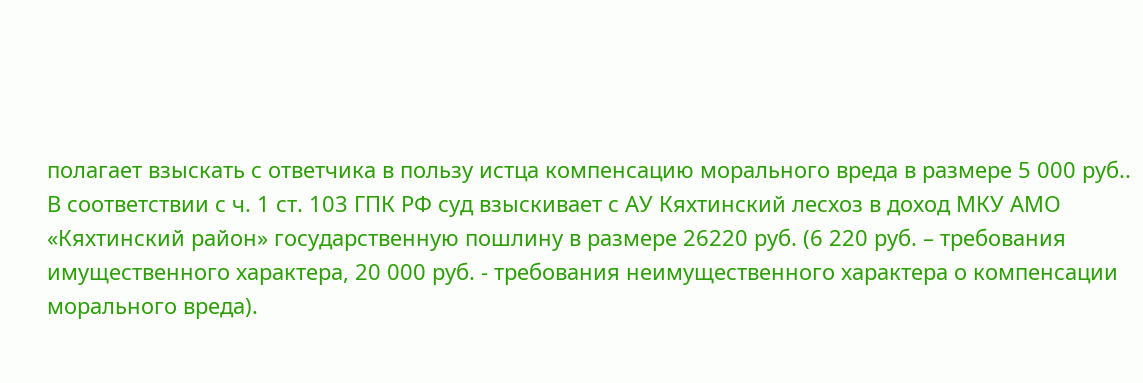полагает взыскать с ответчика в пользу истца компенсацию морального вреда в размере 5 000 руб..
В соответствии с ч. 1 ст. 103 ГПК РФ суд взыскивает с АУ Кяхтинский лесхоз в доход МКУ АМО «Кяхтинский район» государственную пошлину в размере 26220 руб. (6 220 руб. – требования имущественного характера, 20 000 руб. - требования неимущественного характера о компенсации морального вреда).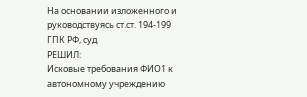На основании изложенного и руководствуясь ст.ст. 194-199 ГПК РФ, суд
РЕШИЛ:
Исковые требования ФИО1 к автономному учреждению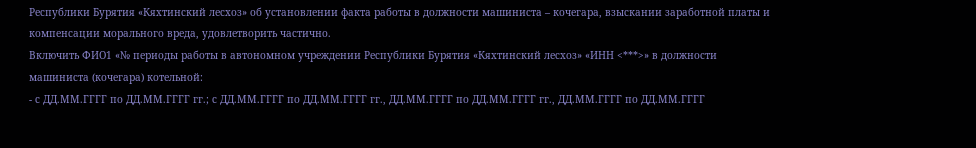Республики Бурятия «Кяхтинский лесхоз» об установлении факта работы в должности машиниста – кочегара, взыскании заработной платы и компенсации морального вреда, удовлетворить частично.
Включить ФИО1 «№ периоды работы в автономном учреждении Республики Бурятия «Кяхтинский лесхоз» «ИНН <***>» в должности машиниста (кочегара) котельной:
- с ДД.ММ.ГГГГ по ДД.ММ.ГГГГ гг.; с ДД.ММ.ГГГГ по ДД.ММ.ГГГГ гг., ДД.ММ.ГГГГ по ДД.ММ.ГГГГ гг., ДД.ММ.ГГГГ по ДД.ММ.ГГГГ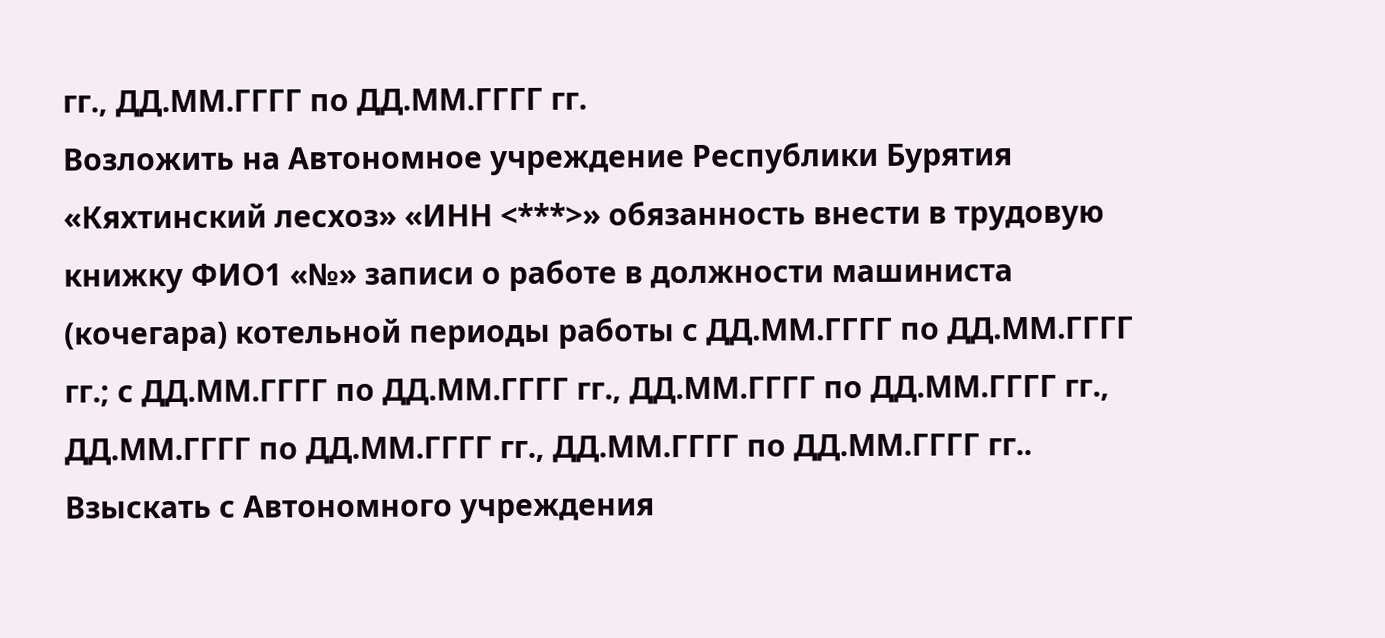гг., ДД.ММ.ГГГГ по ДД.ММ.ГГГГ гг.
Возложить на Автономное учреждение Республики Бурятия «Кяхтинский лесхоз» «ИНН <***>» обязанность внести в трудовую книжку ФИО1 «№» записи о работе в должности машиниста (кочегара) котельной периоды работы с ДД.ММ.ГГГГ по ДД.ММ.ГГГГ гг.; с ДД.ММ.ГГГГ по ДД.ММ.ГГГГ гг., ДД.ММ.ГГГГ по ДД.ММ.ГГГГ гг., ДД.ММ.ГГГГ по ДД.ММ.ГГГГ гг., ДД.ММ.ГГГГ по ДД.ММ.ГГГГ гг..
Взыскать с Автономного учреждения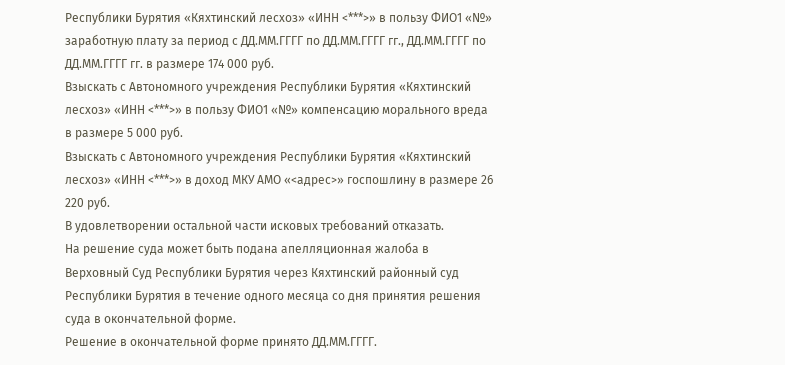Республики Бурятия «Кяхтинский лесхоз» «ИНН <***>» в пользу ФИО1 «№» заработную плату за период с ДД.ММ.ГГГГ по ДД.ММ.ГГГГ гг., ДД.ММ.ГГГГ по ДД.ММ.ГГГГ гг. в размере 174 000 руб.
Взыскать с Автономного учреждения Республики Бурятия «Кяхтинский лесхоз» «ИНН <***>» в пользу ФИО1 «№» компенсацию морального вреда в размере 5 000 руб.
Взыскать с Автономного учреждения Республики Бурятия «Кяхтинский лесхоз» «ИНН <***>» в доход МКУ АМО «<адрес>» госпошлину в размере 26 220 руб.
В удовлетворении остальной части исковых требований отказать.
На решение суда может быть подана апелляционная жалоба в Верховный Суд Республики Бурятия через Кяхтинский районный суд Республики Бурятия в течение одного месяца со дня принятия решения суда в окончательной форме.
Решение в окончательной форме принято ДД.ММ.ГГГГ.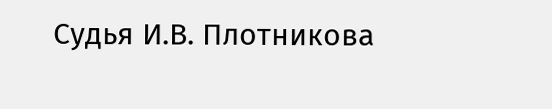Судья И.В. Плотникова